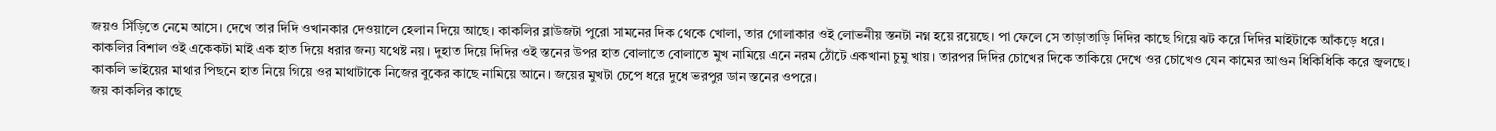জয়ও সিঁড়িতে নেমে আসে। দেখে তার দিদি ওখানকার দেওয়ালে হেলান দিয়ে আছে। কাকলির ব্লাউজটা পুরো সামনের দিক থেকে খোলা, তার গোলাকার ওই লোভনীয় স্তনটা নগ্ন হয়ে রয়েছে। পা ফেলে সে তাড়াতাড়ি দিদির কাছে গিয়ে ঝট করে দিদির মাইটাকে আঁকড়ে ধরে। কাকলির বিশাল ওই একেকটা মাই এক হাত দিয়ে ধরার জন্য যথেষ্ট নয়। দুহাত দিয়ে দিদির ওই স্তনের উপর হাত বোলাতে বোলাতে মুখ নামিয়ে এনে নরম ঠোঁটে একখানা চুমু খায়। তারপর দিদির চোখের দিকে তাকিয়ে দেখে ওর চোখেও যেন কামের আগুন ধিকিধিকি করে জ্বলছে।
কাকলি ভাইয়ের মাথার পিছনে হাত নিয়ে গিয়ে ওর মাথাটাকে নিজের বুকের কাছে নামিয়ে আনে। জয়ের মুখটা চেপে ধরে দুধে ভরপুর ডান স্তনের ওপরে।
জয় কাকলির কাছে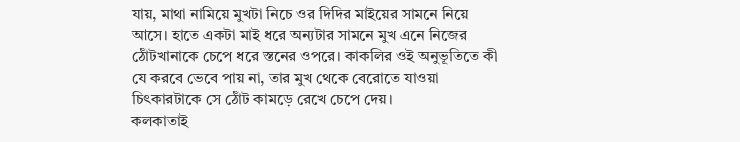যায়, মাথা নামিয়ে মুখটা নিচে ওর দিদির মাইয়ের সামনে নিয়ে আসে। হাতে একটা মাই ধরে অন্যটার সামনে মুখ এনে নিজের ঠোঁটখানাকে চেপে ধরে স্তনের ওপরে। কাকলির ওই অনুভূতিতে কী যে করবে ভেবে পায় না, তার মুখ থেকে বেরোতে যাওয়া চিৎকারটাকে সে ঠোঁট কামড়ে রেখে চেপে দেয়।
কলকাতাই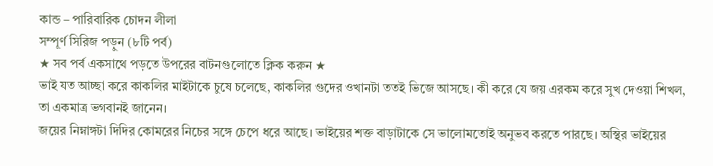কান্ড – পারিবারিক চোদন লীলা
সম্পূর্ণ সিরিজ পড়ুন (৮টি পর্ব)
★ সব পর্ব একসাথে পড়তে উপরের বাটনগুলোতে ক্লিক করুন ★
ভাই যত আচ্ছা করে কাকলির মাইটাকে চুষে চলেছে, কাকলির গুদের ওখানটা ততই ভিজে আসছে। কী করে যে জয় এরকম করে সুখ দেওয়া শিখল, তা একমাত্র ভগবানই জানেন।
জয়ের নিম্নাঙ্গটা দিদির কোমরের নিচের সঙ্গে চেপে ধরে আছে। ভাইয়ের শক্ত বাড়াটাকে সে ভালোমতোই অনুভব করতে পারছে। অস্থির ভাইয়ের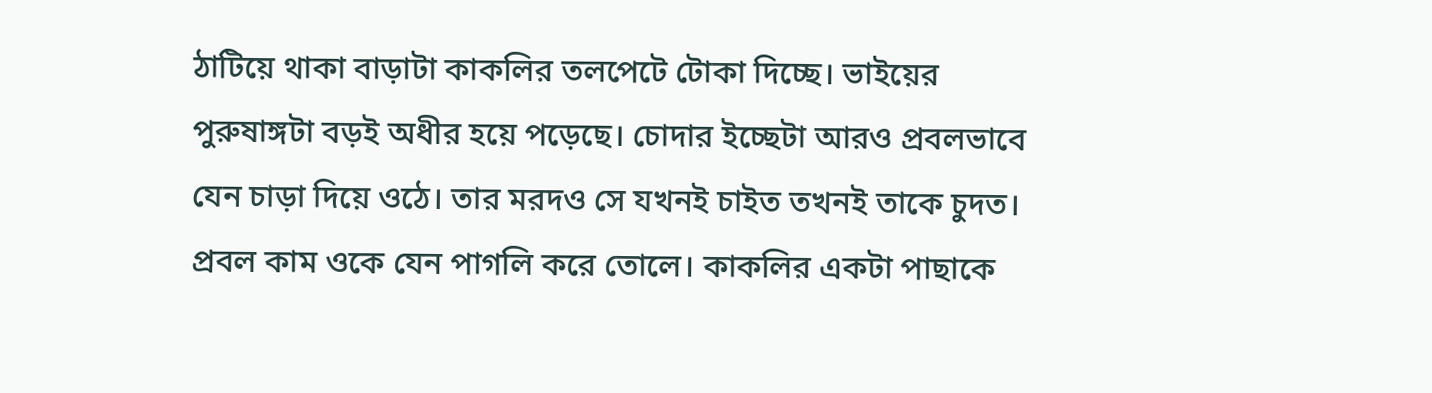ঠাটিয়ে থাকা বাড়াটা কাকলির তলপেটে টোকা দিচ্ছে। ভাইয়ের পুরুষাঙ্গটা বড়ই অধীর হয়ে পড়েছে। চোদার ইচ্ছেটা আরও প্রবলভাবে যেন চাড়া দিয়ে ওঠে। তার মরদও সে যখনই চাইত তখনই তাকে চুদত। প্রবল কাম ওকে যেন পাগলি করে তোলে। কাকলির একটা পাছাকে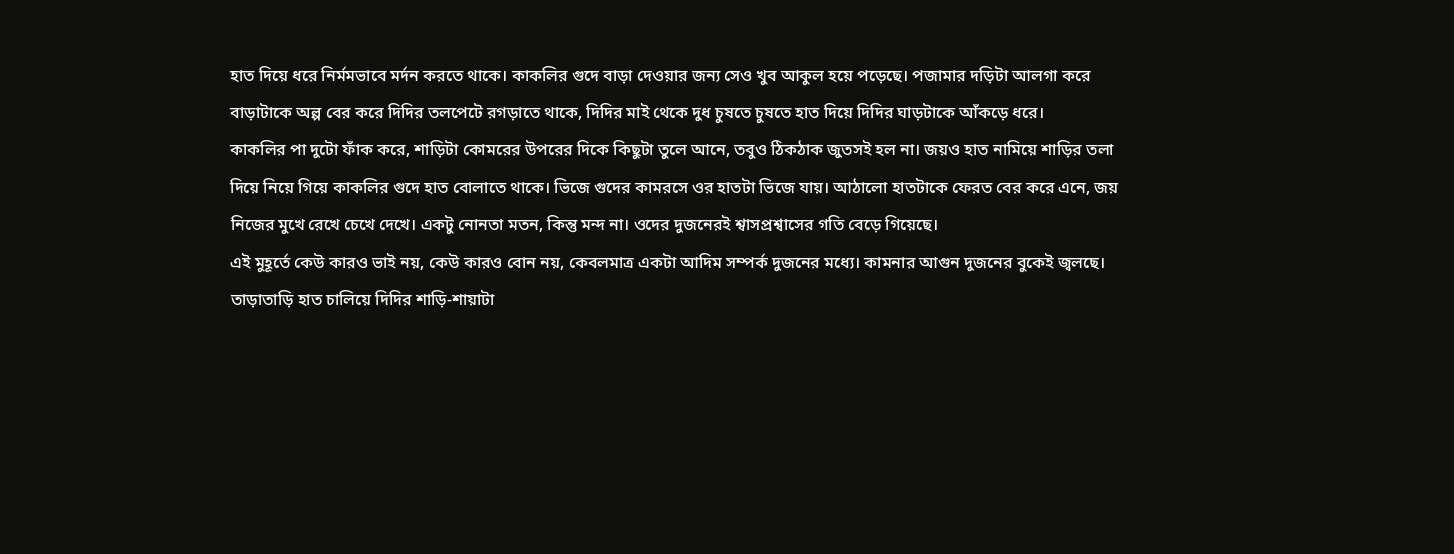হাত দিয়ে ধরে নির্মমভাবে মর্দন করতে থাকে। কাকলির গুদে বাড়া দেওয়ার জন্য সেও খুব আকুল হয়ে পড়েছে। পজামার দড়িটা আলগা করে বাড়াটাকে অল্প বের করে দিদির তলপেটে রগড়াতে থাকে, দিদির মাই থেকে দুধ চুষতে চুষতে হাত দিয়ে দিদির ঘাড়টাকে আঁকড়ে ধরে।
কাকলির পা দুটো ফাঁক করে, শাড়িটা কোমরের উপরের দিকে কিছুটা তুলে আনে, তবুও ঠিকঠাক জুতসই হল না। জয়ও হাত নামিয়ে শাড়ির তলা দিয়ে নিয়ে গিয়ে কাকলির গুদে হাত বোলাতে থাকে। ভিজে গুদের কামরসে ওর হাতটা ভিজে যায়। আঠালো হাতটাকে ফেরত বের করে এনে, জয় নিজের মুখে রেখে চেখে দেখে। একটু নোনতা মতন, কিন্তু মন্দ না। ওদের দুজনেরই শ্বাসপ্রশ্বাসের গতি বেড়ে গিয়েছে।
এই মুহূর্তে কেউ কারও ভাই নয়, কেউ কারও বোন নয়, কেবলমাত্র একটা আদিম সম্পর্ক দুজনের মধ্যে। কামনার আগুন দুজনের বুকেই জ্বলছে। তাড়াতাড়ি হাত চালিয়ে দিদির শাড়ি-শায়াটা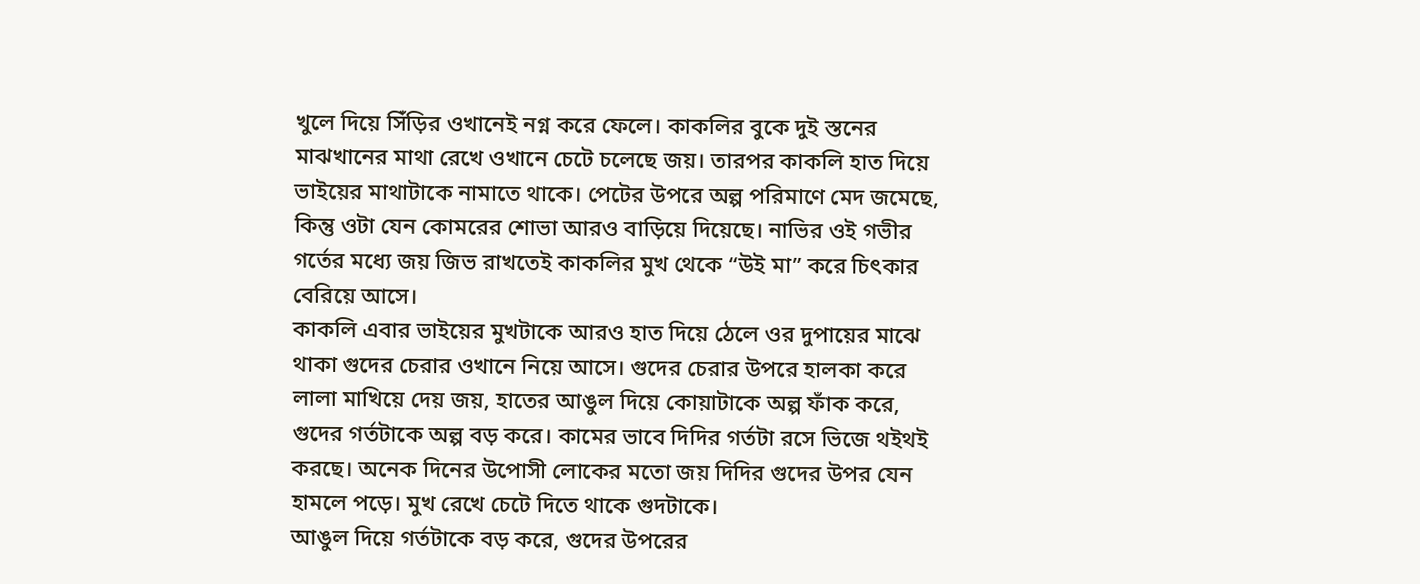খুলে দিয়ে সিঁড়ির ওখানেই নগ্ন করে ফেলে। কাকলির বুকে দুই স্তনের মাঝখানের মাথা রেখে ওখানে চেটে চলেছে জয়। তারপর কাকলি হাত দিয়ে ভাইয়ের মাথাটাকে নামাতে থাকে। পেটের উপরে অল্প পরিমাণে মেদ জমেছে, কিন্তু ওটা যেন কোমরের শোভা আরও বাড়িয়ে দিয়েছে। নাভির ওই গভীর গর্তের মধ্যে জয় জিভ রাখতেই কাকলির মুখ থেকে “উই মা” করে চিৎকার বেরিয়ে আসে।
কাকলি এবার ভাইয়ের মুখটাকে আরও হাত দিয়ে ঠেলে ওর দুপায়ের মাঝে থাকা গুদের চেরার ওখানে নিয়ে আসে। গুদের চেরার উপরে হালকা করে লালা মাখিয়ে দেয় জয়, হাতের আঙুল দিয়ে কোয়াটাকে অল্প ফাঁক করে, গুদের গর্তটাকে অল্প বড় করে। কামের ভাবে দিদির গর্তটা রসে ভিজে থইথই করছে। অনেক দিনের উপোসী লোকের মতো জয় দিদির গুদের উপর যেন হামলে পড়ে। মুখ রেখে চেটে দিতে থাকে গুদটাকে।
আঙুল দিয়ে গর্তটাকে বড় করে, গুদের উপরের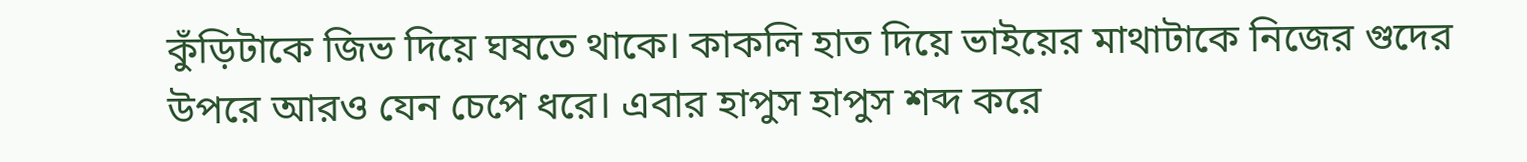কুঁড়িটাকে জিভ দিয়ে ঘষতে থাকে। কাকলি হাত দিয়ে ভাইয়ের মাথাটাকে নিজের গুদের উপরে আরও যেন চেপে ধরে। এবার হাপুস হাপুস শব্দ করে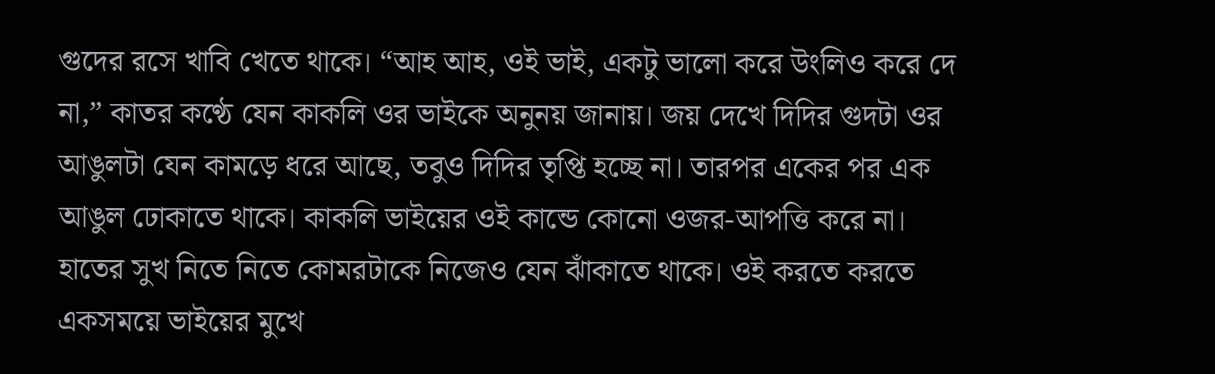গুদের রসে খাবি খেতে থাকে। “আহ আহ, ওই ভাই, একটু ভালো করে উংলিও করে দে না,” কাতর কণ্ঠে যেন কাকলি ওর ভাইকে অনুনয় জানায়। জয় দেখে দিদির গুদটা ওর আঙুলটা যেন কামড়ে ধরে আছে, তবুও দিদির তৃপ্তি হচ্ছে না। তারপর একের পর এক আঙুল ঢোকাতে থাকে। কাকলি ভাইয়ের ওই কান্ডে কোনো ওজর-আপত্তি করে না। হাতের সুখ নিতে নিতে কোমরটাকে নিজেও যেন ঝাঁকাতে থাকে। ওই করতে করতে একসময়ে ভাইয়ের মুখে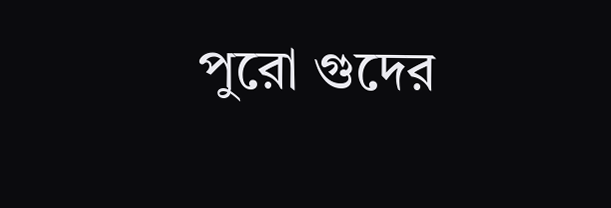পুরো গুদের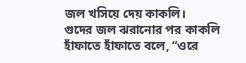জল খসিয়ে দেয় কাকলি।
গুদের জল ঝরানোর পর কাকলি হাঁফাতে হাঁফাতে বলে, “ওরে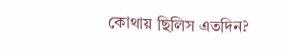কোথায় ছিলিস এতদিন?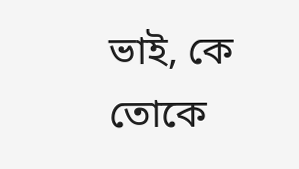ভাই, কে তোকে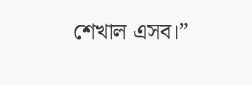শেখাল এসব।”